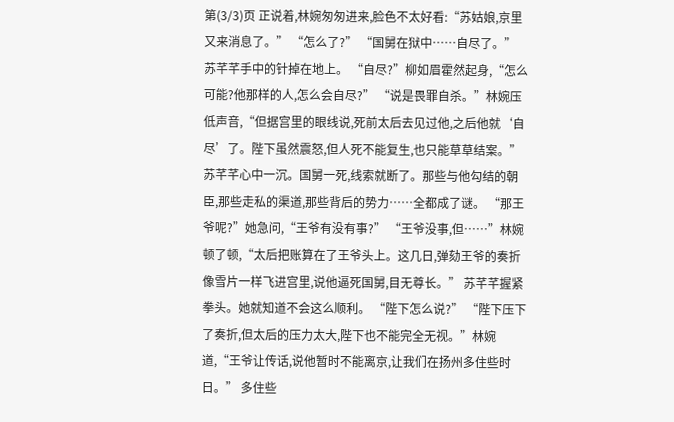第(3/3)页 正说着,林婉匆匆进来,脸色不太好看:“苏姑娘,京里又来消息了。” “怎么了?” “国舅在狱中……自尽了。” 苏芊芊手中的针掉在地上。 “自尽?”柳如眉霍然起身,“怎么可能?他那样的人,怎么会自尽?” “说是畏罪自杀。”林婉压低声音,“但据宫里的眼线说,死前太后去见过他,之后他就‘自尽’了。陛下虽然震怒,但人死不能复生,也只能草草结案。” 苏芊芊心中一沉。国舅一死,线索就断了。那些与他勾结的朝臣,那些走私的渠道,那些背后的势力……全都成了谜。 “那王爷呢?”她急问,“王爷有没有事?” “王爷没事,但……”林婉顿了顿,“太后把账算在了王爷头上。这几日,弹劾王爷的奏折像雪片一样飞进宫里,说他逼死国舅,目无尊长。” 苏芊芊握紧拳头。她就知道不会这么顺利。 “陛下怎么说?” “陛下压下了奏折,但太后的压力太大,陛下也不能完全无视。”林婉道,“王爷让传话,说他暂时不能离京,让我们在扬州多住些时日。” 多住些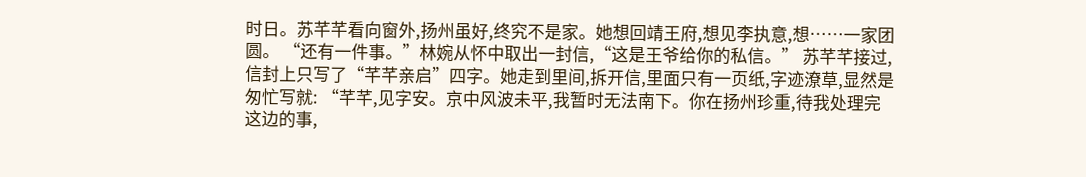时日。苏芊芊看向窗外,扬州虽好,终究不是家。她想回靖王府,想见李执意,想……一家团圆。 “还有一件事。”林婉从怀中取出一封信,“这是王爷给你的私信。” 苏芊芊接过,信封上只写了“芊芊亲启”四字。她走到里间,拆开信,里面只有一页纸,字迹潦草,显然是匆忙写就: “芊芊,见字安。京中风波未平,我暂时无法南下。你在扬州珍重,待我处理完这边的事,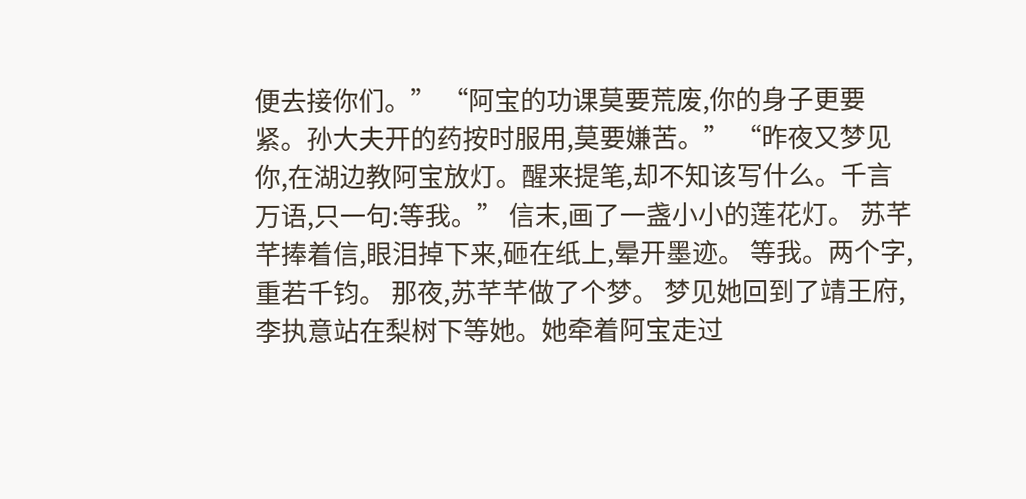便去接你们。” “阿宝的功课莫要荒废,你的身子更要紧。孙大夫开的药按时服用,莫要嫌苦。” “昨夜又梦见你,在湖边教阿宝放灯。醒来提笔,却不知该写什么。千言万语,只一句:等我。” 信末,画了一盏小小的莲花灯。 苏芊芊捧着信,眼泪掉下来,砸在纸上,晕开墨迹。 等我。两个字,重若千钧。 那夜,苏芊芊做了个梦。 梦见她回到了靖王府,李执意站在梨树下等她。她牵着阿宝走过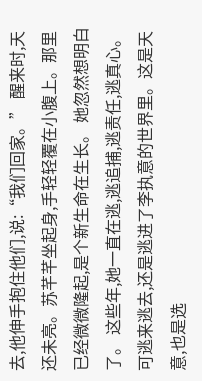去,他伸手抱住他们,说:“我们回家。” 醒来时,天还未亮。苏芊芊坐起身,手轻轻覆在小腹上。那里已经微微隆起,是个新生命在生长。 她忽然想明白了。 这些年,她一直在逃,逃追捕,逃责任,逃真心。可逃来逃去,还是逃进了李执意的世界里。这是天意,也是选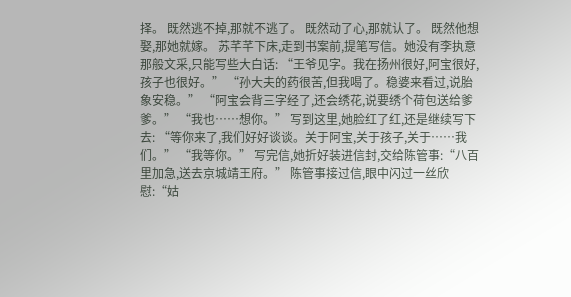择。 既然逃不掉,那就不逃了。 既然动了心,那就认了。 既然他想娶,那她就嫁。 苏芊芊下床,走到书案前,提笔写信。她没有李执意那般文采,只能写些大白话: “王爷见字。我在扬州很好,阿宝很好,孩子也很好。” “孙大夫的药很苦,但我喝了。稳婆来看过,说胎象安稳。” “阿宝会背三字经了,还会绣花,说要绣个荷包送给爹爹。” “我也……想你。” 写到这里,她脸红了红,还是继续写下去: “等你来了,我们好好谈谈。关于阿宝,关于孩子,关于……我们。” “我等你。” 写完信,她折好装进信封,交给陈管事:“八百里加急,送去京城靖王府。” 陈管事接过信,眼中闪过一丝欣慰:“姑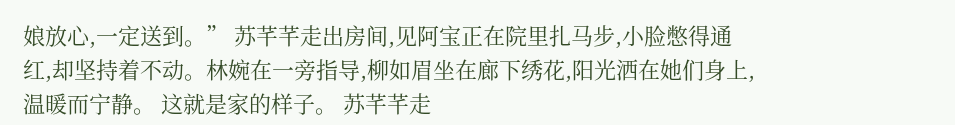娘放心,一定送到。” 苏芊芊走出房间,见阿宝正在院里扎马步,小脸憋得通红,却坚持着不动。林婉在一旁指导,柳如眉坐在廊下绣花,阳光洒在她们身上,温暖而宁静。 这就是家的样子。 苏芊芊走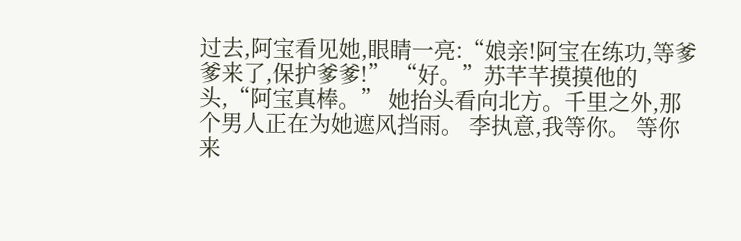过去,阿宝看见她,眼睛一亮:“娘亲!阿宝在练功,等爹爹来了,保护爹爹!” “好。”苏芊芊摸摸他的头,“阿宝真棒。” 她抬头看向北方。千里之外,那个男人正在为她遮风挡雨。 李执意,我等你。 等你来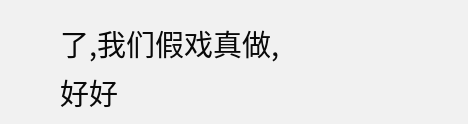了,我们假戏真做,好好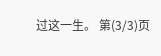过这一生。 第(3/3)页